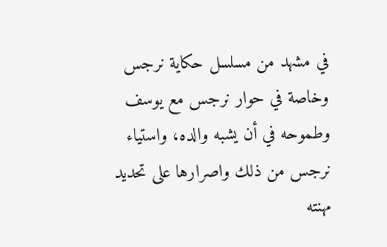في مشهد من مسلسل حكاية نرجس وخاصة في حوار نرجس مع يوسف وطموحه في أن يشبه والده، واستياء نرجس من ذلك واصرارها على تحديد مهنته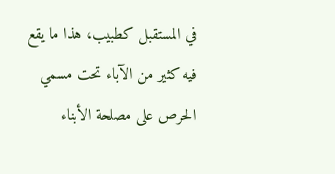في المستقبل كطبيب، هذا ما يقع فيه كثير من الآباء تحت مسمي الحرص على مصلحة الأبناء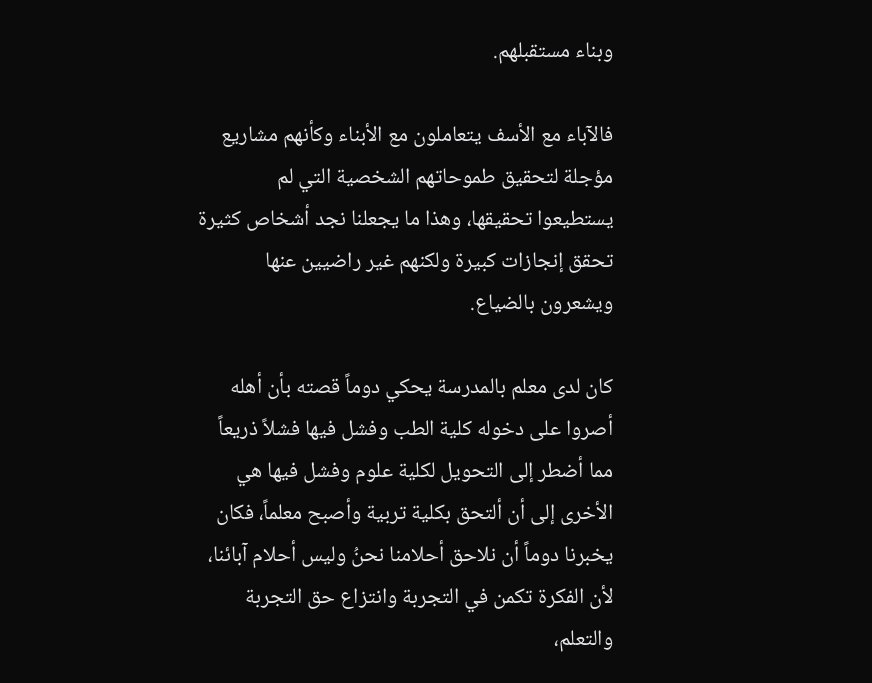وبناء مستقبلهم.

فالآباء مع الأسف يتعاملون مع الأبناء وكأنهم مشاريع مؤجلة لتحقيق طموحاتهم الشخصية التي لم يستطيعوا تحقيقها، وهذا ما يجعلنا نجد أشخاص كثيرة تحقق إنجازات كبيرة ولكنهم غير راضيين عنها ويشعرون بالضياع.

كان لدى معلم بالمدرسة يحكي دوماً قصته بأن أهله أصروا على دخوله كلية الطب وفشل فيها فشلاً ذريعاً مما أضطر إلى التحويل لكلية علوم وفشل فيها هي الأخرى إلى أن ألتحق بكلية تربية وأصبح معلماً، فكان يخبرنا دوماً أن نلاحق أحلامنا نحنُ وليس أحلام آبائنا، لأن الفكرة تكمن في التجربة وانتزاع حق التجربة والتعلم،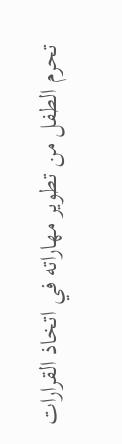تحرم الطفل من تطوير مهاراته في اتخاذ القرارات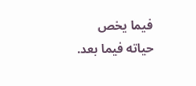فيما يخص حياته فيما بعد.